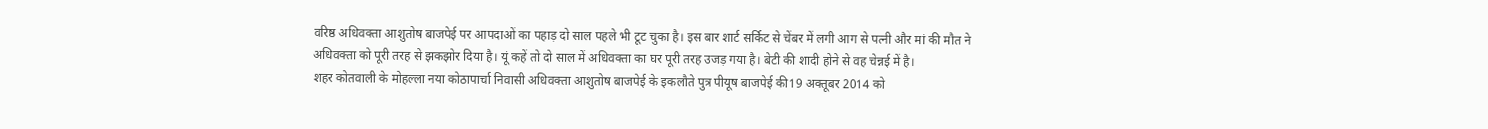वरिष्ठ अधिवक्ता आशुतोष बाजपेई पर आपदाओं का पहाड़ दो साल पहले भी टूट चुका है। इस बार शार्ट सर्किट से चेंबर में लगी आग से पत्नी और मां की मौत ने अधिवक्ता को पूरी तरह से झकझोर दिया है। यूं कहें तो दो साल में अधिवक्ता का घर पूरी तरह उजड़ गया है। बेटी की शादी होने से वह चेन्नई में है।
शहर कोतवाली के मोहल्ला नया कोठापार्चा निवासी अधिवक्ता आशुतोष बाजपेई के इकलौते पुत्र पीयूष बाजपेई की19 अक्तूबर 2014 को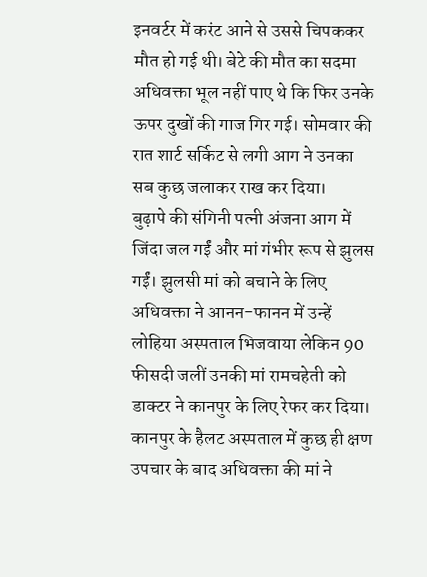इनवर्टर में करंट आने से उससे चिपककर मौत हो गई थी। बेटे की मौत का सदमा अधिवक्ता भूल नहीं पाए थे कि फिर उनके ऊपर दुखों की गाज गिर गई। सोमवार की रात शार्ट सर्किट से लगी आग ने उनका सब कुछ जलाकर राख कर दिया।
बुढ़ापे की संगिनी पत्नी अंजना आग में जिंदा जल गईं और मां गंभीर रूप से झुलस गईं। झुलसी मां को बचाने के लिए अधिवक्ता ने आनन-फानन में उन्हें लोहिया अस्पताल भिजवाया लेकिन 90 फीसदी जलीं उनकी मां रामचहेती को डाक्टर ने कानपुर के लिए रेफर कर दिया।
कानपुर के हैलट अस्पताल में कुछ ही क्षण उपचार के बाद अधिवक्ता की मां ने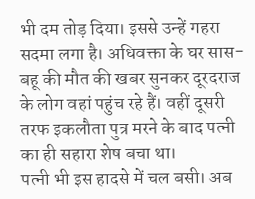भी दम तोड़ दिया। इससे उन्हें गहरा सदमा लगा है। अधिवक्ता के घर सास-बहू की मौत की खबर सुनकर दूरदराज के लोग वहां पहुंच रहे हैं। वहीं दूसरी तरफ इकलौता पुत्र मरने के बाद पत्नी का ही सहारा शेष बचा था।
पत्नी भी इस हादसे में चल बसी। अब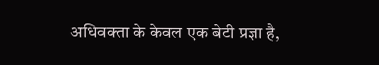अधिवक्ता के केवल एक बेटी प्रज्ञा है,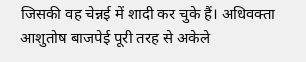जिसकी वह चेन्नई में शादी कर चुके हैं। अधिवक्ता आशुतोष बाजपेई पूरी तरह से अकेले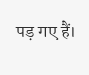पड़ गए हैं।